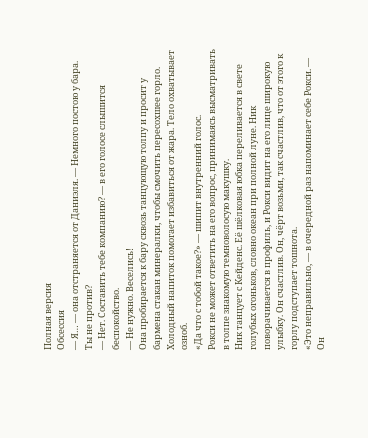Полная версия
Обсессия
— Я… — она отстраняется от Даниэля. — Немного постою у бара. Ты не против?
— Нет. Составить тебе компанию? — в его голосе слышится беспокойство.
— Не нужно. Веселись!
Она пробирается к бару сквозь танцующую толпу и просит у бармена стакан минералки, чтобы смочить пересохшее горло. Холодный напиток помогает избавиться от жара. Тело охватывает озноб.
«Да что с тобой такое?» — шипит внутренний голос.
Рокси не может ответить на его вопрос, принимаясь высматривать в толпе знакомую темноволосую макушку.
Ник танцует с Кейденс. Её шёлковая юбка переливается в свете голубых огоньков, словно океан при полной луне. Ник поворачивается в профиль, и Рокси видит на его лице широкую улыбку. Он счастлив. Он, чёрт возьми, так счастлив, что от этого к горлу подступает тошнота.
«Это неправильно, — в очередной раз напоминает себе Рокси. — Он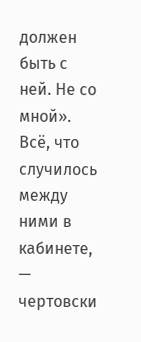должен быть с ней. Не со мной».
Всё, что случилось между ними в кабинете, — чертовски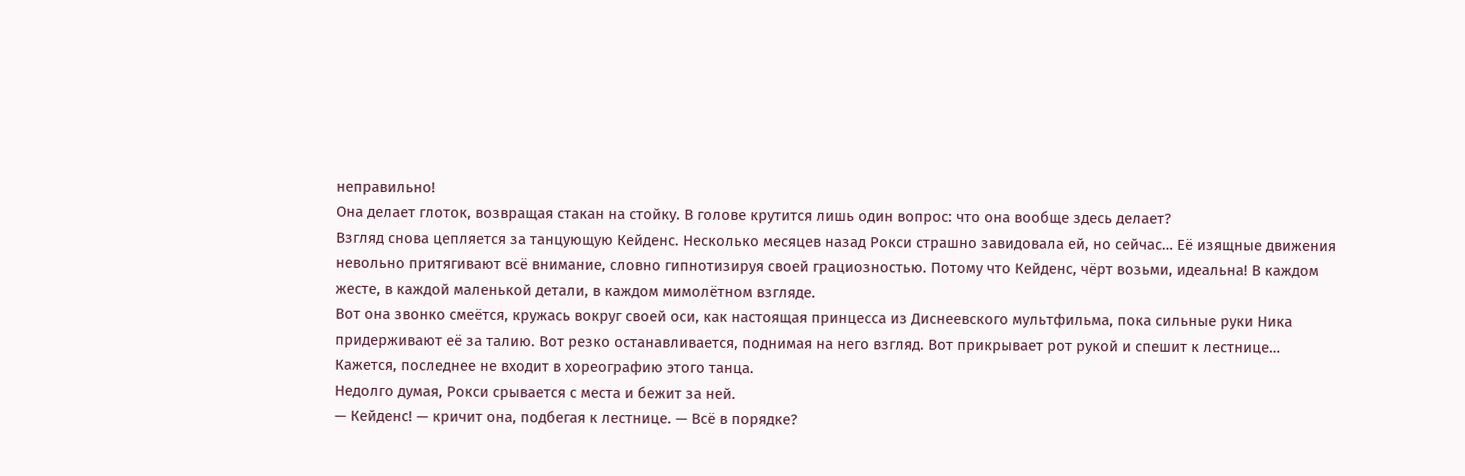неправильно!
Она делает глоток, возвращая стакан на стойку. В голове крутится лишь один вопрос: что она вообще здесь делает?
Взгляд снова цепляется за танцующую Кейденс. Несколько месяцев назад Рокси страшно завидовала ей, но сейчас… Её изящные движения невольно притягивают всё внимание, словно гипнотизируя своей грациозностью. Потому что Кейденс, чёрт возьми, идеальна! В каждом жесте, в каждой маленькой детали, в каждом мимолётном взгляде.
Вот она звонко смеётся, кружась вокруг своей оси, как настоящая принцесса из Диснеевского мультфильма, пока сильные руки Ника придерживают её за талию. Вот резко останавливается, поднимая на него взгляд. Вот прикрывает рот рукой и спешит к лестнице…
Кажется, последнее не входит в хореографию этого танца.
Недолго думая, Рокси срывается с места и бежит за ней.
— Кейденс! — кричит она, подбегая к лестнице. — Всё в порядке?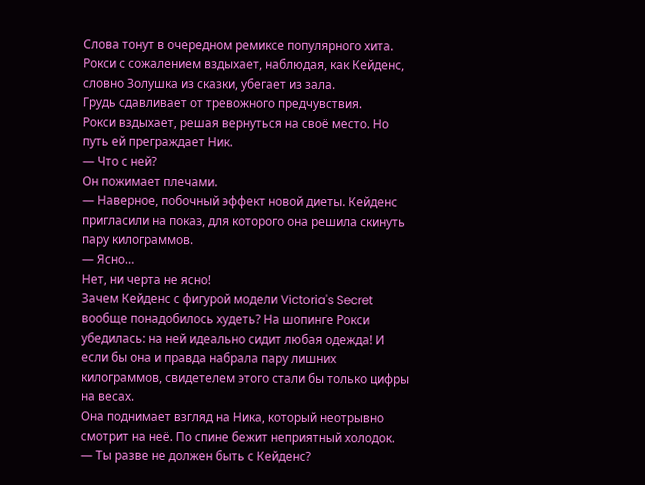Слова тонут в очередном ремиксе популярного хита. Рокси с сожалением вздыхает, наблюдая, как Кейденс, словно Золушка из сказки, убегает из зала.
Грудь сдавливает от тревожного предчувствия.
Рокси вздыхает, решая вернуться на своё место. Но путь ей преграждает Ник.
— Что с ней?
Он пожимает плечами.
— Наверное, побочный эффект новой диеты. Кейденс пригласили на показ, для которого она решила скинуть пару килограммов.
— Ясно…
Нет, ни черта не ясно!
Зачем Кейденс с фигурой модели Victoria's Secret вообще понадобилось худеть? На шопинге Рокси убедилась: на ней идеально сидит любая одежда! И если бы она и правда набрала пару лишних килограммов, свидетелем этого стали бы только цифры на весах.
Она поднимает взгляд на Ника, который неотрывно смотрит на неё. По спине бежит неприятный холодок.
— Ты разве не должен быть с Кейденс?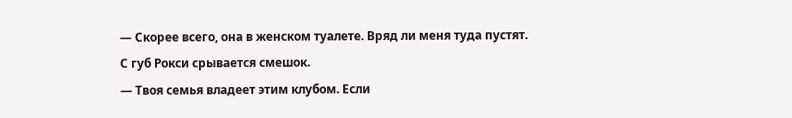— Скорее всего, она в женском туалете. Вряд ли меня туда пустят.
С губ Рокси срывается смешок.
— Твоя семья владеет этим клубом. Если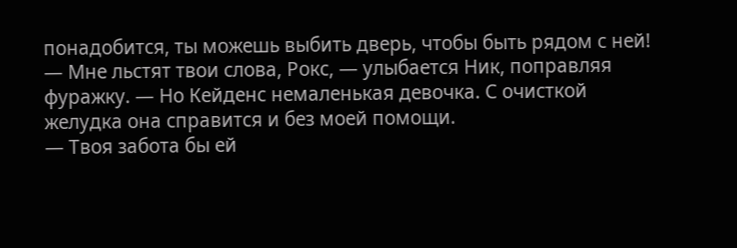понадобится, ты можешь выбить дверь, чтобы быть рядом с ней!
— Мне льстят твои слова, Рокс, — улыбается Ник, поправляя фуражку. — Но Кейденс немаленькая девочка. С очисткой желудка она справится и без моей помощи.
— Твоя забота бы ей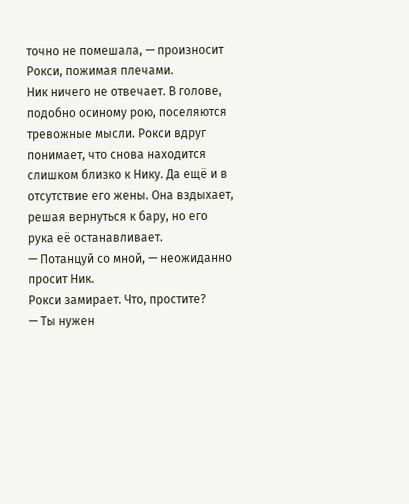точно не помешала, — произносит Рокси, пожимая плечами.
Ник ничего не отвечает. В голове, подобно осиному рою, поселяются тревожные мысли. Рокси вдруг понимает, что снова находится слишком близко к Нику. Да ещё и в отсутствие его жены. Она вздыхает, решая вернуться к бару, но его рука её останавливает.
— Потанцуй со мной, — неожиданно просит Ник.
Рокси замирает. Что, простите?
— Ты нужен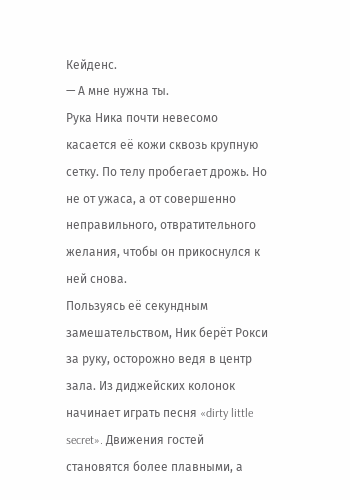Кейденс.
— А мне нужна ты.
Рука Ника почти невесомо касается её кожи сквозь крупную сетку. По телу пробегает дрожь. Но не от ужаса, а от совершенно неправильного, отвратительного желания, чтобы он прикоснулся к ней снова.
Пользуясь её секундным замешательством, Ник берёт Рокси за руку, осторожно ведя в центр зала. Из диджейских колонок начинает играть песня «dirty little secret». Движения гостей становятся более плавными, а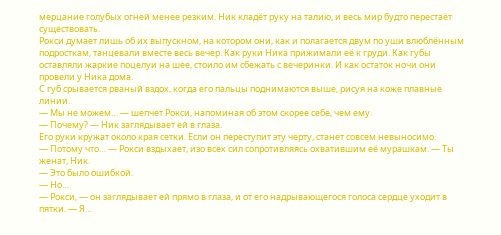мерцание голубых огней менее резким. Ник кладёт руку на талию, и весь мир будто перестаёт существовать.
Рокси думает лишь об их выпускном, на котором они, как и полагается двум по уши влюблённым подросткам, танцевали вместе весь вечер. Как руки Ника прижимали её к груди. Как губы оставляли жаркие поцелуи на шее, стоило им сбежать с вечеринки. И как остаток ночи они провели у Ника дома.
С губ срывается рваный вздох, когда его пальцы поднимаются выше, рисуя на коже плавные линии.
— Мы не можем… — шепчет Рокси, напоминая об этом скорее себе, чем ему.
— Почему? — Ник заглядывает ей в глаза.
Его руки кружат около края сетки. Если он переступит эту черту, станет совсем невыносимо.
— Потому что… — Рокси вздыхает, изо всех сил сопротивляясь охватившим её мурашкам. — Ты женат, Ник.
— Это было ошибкой.
— Но…
— Рокси, — он заглядывает ей прямо в глаза, и от его надрывающегося голоса сердце уходит в пятки. — Я…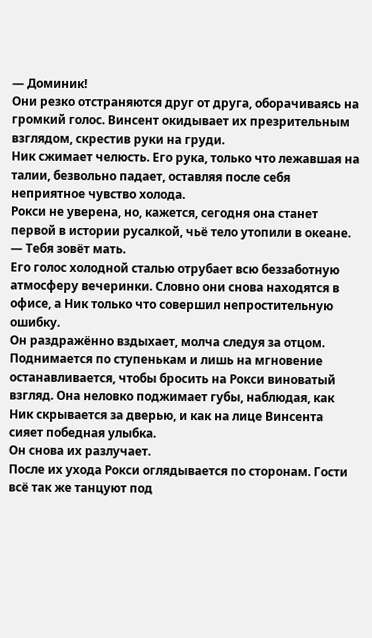— Доминик!
Они резко отстраняются друг от друга, оборачиваясь на громкий голос. Винсент окидывает их презрительным взглядом, скрестив руки на груди.
Ник сжимает челюсть. Его рука, только что лежавшая на талии, безвольно падает, оставляя после себя неприятное чувство холода.
Рокси не уверена, но, кажется, сегодня она станет первой в истории русалкой, чьё тело утопили в океане.
— Тебя зовёт мать.
Его голос холодной сталью отрубает всю беззаботную атмосферу вечеринки. Словно они снова находятся в офисе, а Ник только что совершил непростительную ошибку.
Он раздражённо вздыхает, молча следуя за отцом. Поднимается по ступенькам и лишь на мгновение останавливается, чтобы бросить на Рокси виноватый взгляд. Она неловко поджимает губы, наблюдая, как Ник скрывается за дверью, и как на лице Винсента сияет победная улыбка.
Он снова их разлучает.
После их ухода Рокси оглядывается по сторонам. Гости всё так же танцуют под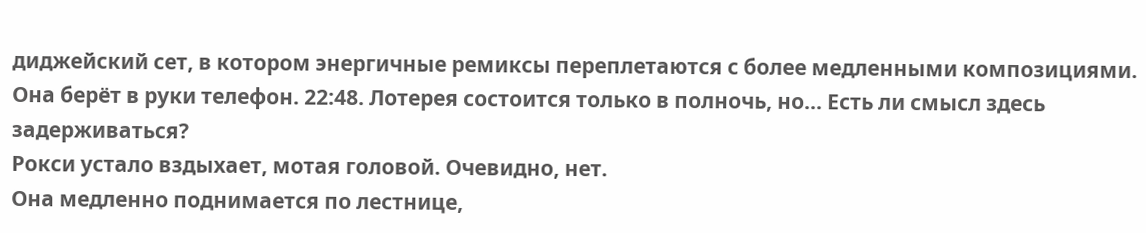диджейский сет, в котором энергичные ремиксы переплетаются с более медленными композициями. Она берёт в руки телефон. 22:48. Лотерея состоится только в полночь, но… Есть ли смысл здесь задерживаться?
Рокси устало вздыхает, мотая головой. Очевидно, нет.
Она медленно поднимается по лестнице,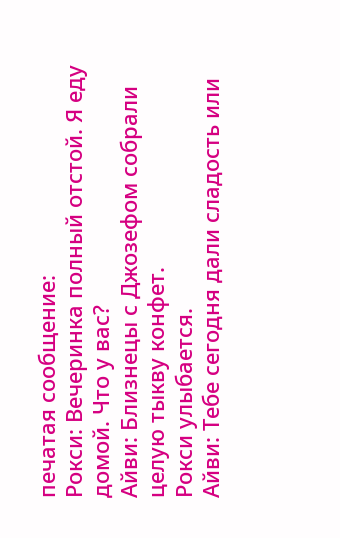печатая сообщение:
Рокси: Вечеринка полный отстой. Я еду домой. Что у вас?
Айви: Близнецы с Джозефом собрали целую тыкву конфет.
Рокси улыбается.
Айви: Тебе сегодня дали сладость или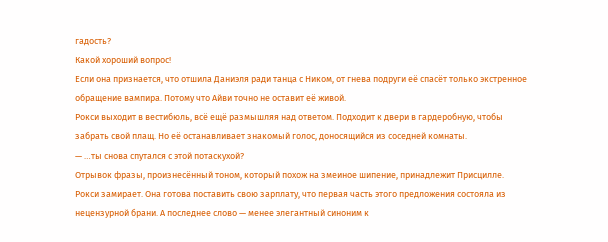гадость?
Какой хороший вопрос!
Если она признается, что отшила Даниэля ради танца с Ником, от гнева подруги её спасёт только экстренное обращение вампира. Потому что Айви точно не оставит её живой.
Рокси выходит в вестибюль, всё ещё размышляя над ответом. Подходит к двери в гардеробную, чтобы забрать свой плащ. Но её останавливает знакомый голос, доносящийся из соседней комнаты.
— …ты снова спутался с этой потаскухой?
Отрывок фразы, произнесённый тоном, который похож на змеиное шипение, принадлежит Присцилле.
Рокси замирает. Она готова поставить свою зарплату, что первая часть этого предложения состояла из нецензурной брани. А последнее слово — менее элегантный синоним к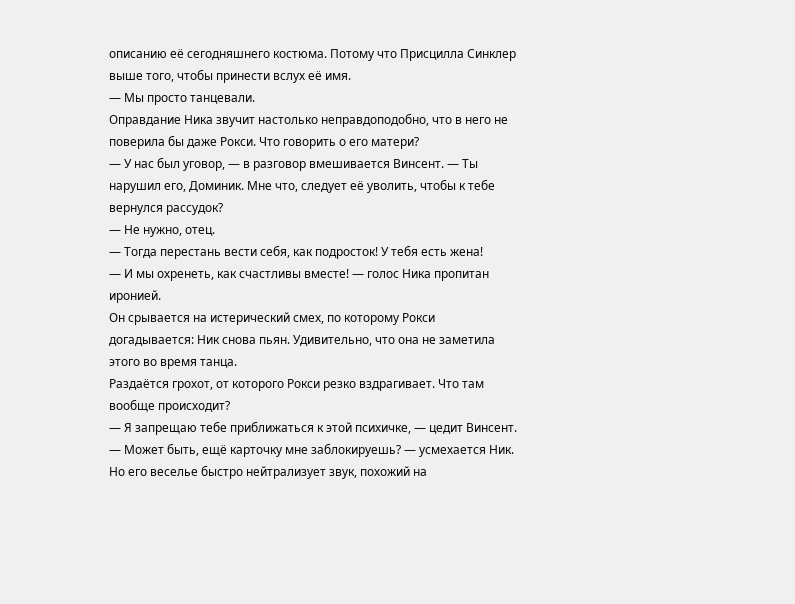описанию её сегодняшнего костюма. Потому что Присцилла Синклер выше того, чтобы принести вслух её имя.
— Мы просто танцевали.
Оправдание Ника звучит настолько неправдоподобно, что в него не поверила бы даже Рокси. Что говорить о его матери?
— У нас был уговор, — в разговор вмешивается Винсент. — Ты нарушил его, Доминик. Мне что, следует её уволить, чтобы к тебе вернулся рассудок?
— Не нужно, отец.
— Тогда перестань вести себя, как подросток! У тебя есть жена!
— И мы охренеть, как счастливы вместе! — голос Ника пропитан иронией.
Он срывается на истерический смех, по которому Рокси догадывается: Ник снова пьян. Удивительно, что она не заметила этого во время танца.
Раздаётся грохот, от которого Рокси резко вздрагивает. Что там вообще происходит?
— Я запрещаю тебе приближаться к этой психичке, — цедит Винсент.
— Может быть, ещё карточку мне заблокируешь? — усмехается Ник.
Но его веселье быстро нейтрализует звук, похожий на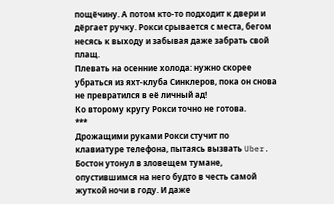пощёчину. А потом кто-то подходит к двери и дёргает ручку. Рокси срывается с места, бегом несясь к выходу и забывая даже забрать свой плащ.
Плевать на осенние холода: нужно скорее убраться из яхт-клуба Синклеров, пока он снова не превратился в её личный ад!
Ко второму кругу Рокси точно не готова.
***
Дрожащими руками Рокси стучит по клавиатуре телефона, пытаясь вызвать Uber. Бостон утонул в зловещем тумане, опустившимся на него будто в честь самой жуткой ночи в году. И даже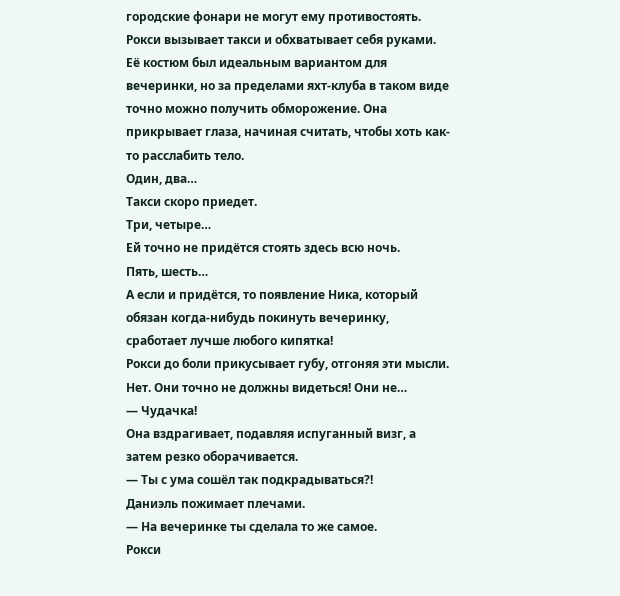городские фонари не могут ему противостоять.
Рокси вызывает такси и обхватывает себя руками. Её костюм был идеальным вариантом для вечеринки, но за пределами яхт-клуба в таком виде точно можно получить обморожение. Она прикрывает глаза, начиная считать, чтобы хоть как-то расслабить тело.
Один, два…
Такси скоро приедет.
Три, четыре…
Ей точно не придётся стоять здесь всю ночь.
Пять, шесть…
А если и придётся, то появление Ника, который обязан когда-нибудь покинуть вечеринку, сработает лучше любого кипятка!
Рокси до боли прикусывает губу, отгоняя эти мысли. Нет. Они точно не должны видеться! Они не…
— Чудачка!
Она вздрагивает, подавляя испуганный визг, а затем резко оборачивается.
— Ты с ума сошёл так подкрадываться?!
Даниэль пожимает плечами.
— На вечеринке ты сделала то же самое.
Рокси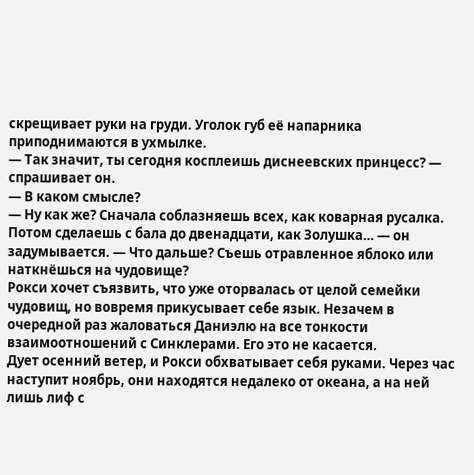скрещивает руки на груди. Уголок губ её напарника приподнимаются в ухмылке.
— Так значит, ты сегодня косплеишь диснеевских принцесс? — спрашивает он.
— В каком смысле?
— Ну как же? Сначала соблазняешь всех, как коварная русалка. Потом сделаешь с бала до двенадцати, как Золушка… — он задумывается. — Что дальше? Съешь отравленное яблоко или наткнёшься на чудовище?
Рокси хочет съязвить, что уже оторвалась от целой семейки чудовищ, но вовремя прикусывает себе язык. Незачем в очередной раз жаловаться Даниэлю на все тонкости взаимоотношений с Синклерами. Его это не касается.
Дует осенний ветер, и Рокси обхватывает себя руками. Через час наступит ноябрь, они находятся недалеко от океана, а на ней лишь лиф с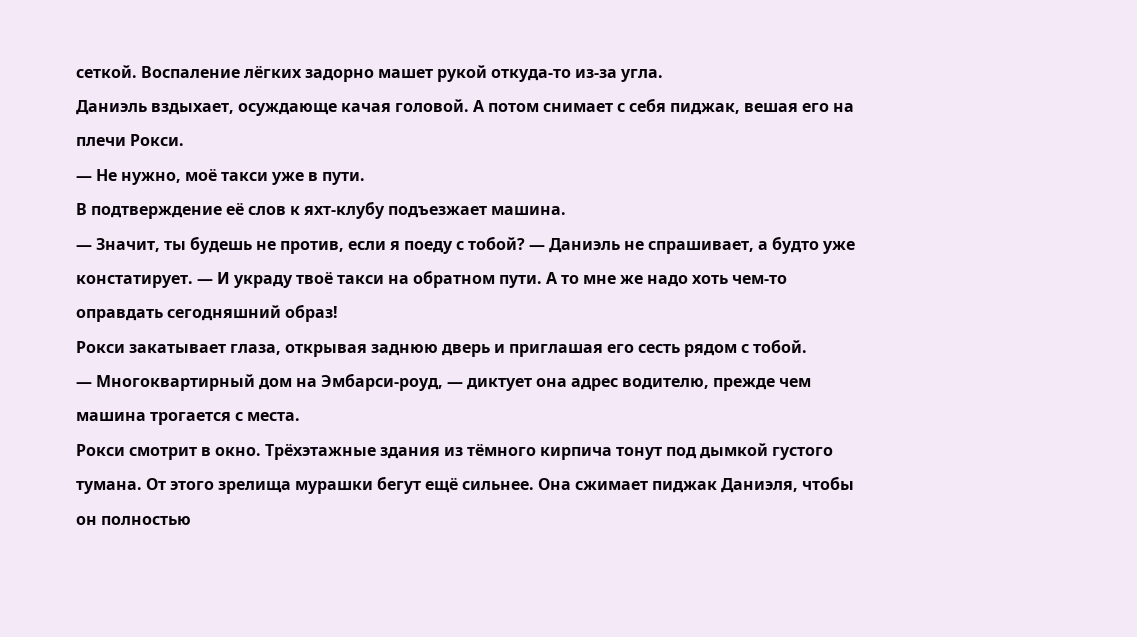сеткой. Воспаление лёгких задорно машет рукой откуда-то из-за угла.
Даниэль вздыхает, осуждающе качая головой. А потом снимает с себя пиджак, вешая его на плечи Рокси.
— Не нужно, моё такси уже в пути.
В подтверждение её слов к яхт-клубу подъезжает машина.
— Значит, ты будешь не против, если я поеду с тобой? — Даниэль не спрашивает, а будто уже констатирует. — И украду твоё такси на обратном пути. А то мне же надо хоть чем-то оправдать сегодняшний образ!
Рокси закатывает глаза, открывая заднюю дверь и приглашая его сесть рядом с тобой.
— Многоквартирный дом на Эмбарси-роуд, — диктует она адрес водителю, прежде чем машина трогается с места.
Рокси смотрит в окно. Трёхэтажные здания из тёмного кирпича тонут под дымкой густого тумана. От этого зрелища мурашки бегут ещё сильнее. Она сжимает пиджак Даниэля, чтобы он полностью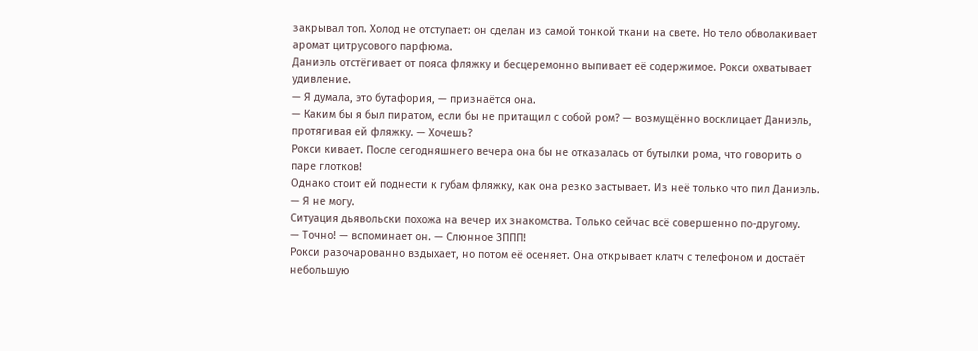закрывал топ. Холод не отступает: он сделан из самой тонкой ткани на свете. Но тело обволакивает аромат цитрусового парфюма.
Даниэль отстёгивает от пояса фляжку и бесцеремонно выпивает её содержимое. Рокси охватывает удивление.
— Я думала, это бутафория, — признаётся она.
— Каким бы я был пиратом, если бы не притащил с собой ром? — возмущённо восклицает Даниэль, протягивая ей фляжку. — Хочешь?
Рокси кивает. После сегодняшнего вечера она бы не отказалась от бутылки рома, что говорить о паре глотков!
Однако стоит ей поднести к губам фляжку, как она резко застывает. Из неё только что пил Даниэль.
— Я не могу.
Ситуация дьявольски похожа на вечер их знакомства. Только сейчас всё совершенно по-другому.
— Точно! — вспоминает он. — Слюнное ЗППП!
Рокси разочарованно вздыхает, но потом её осеняет. Она открывает клатч с телефоном и достаёт небольшую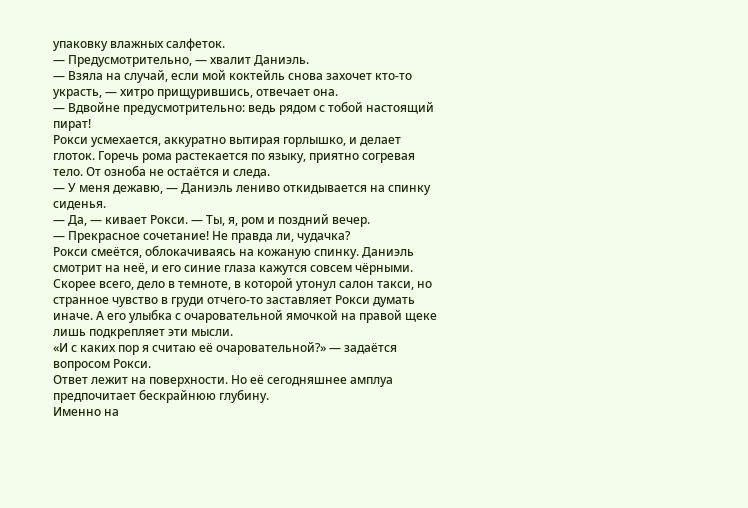упаковку влажных салфеток.
— Предусмотрительно, — хвалит Даниэль.
— Взяла на случай, если мой коктейль снова захочет кто-то украсть, — хитро прищурившись, отвечает она.
— Вдвойне предусмотрительно: ведь рядом с тобой настоящий пират!
Рокси усмехается, аккуратно вытирая горлышко, и делает глоток. Горечь рома растекается по языку, приятно согревая тело. От озноба не остаётся и следа.
— У меня дежавю, — Даниэль лениво откидывается на спинку сиденья.
— Да, — кивает Рокси. — Ты, я, ром и поздний вечер.
— Прекрасное сочетание! Не правда ли, чудачка?
Рокси смеётся, облокачиваясь на кожаную спинку. Даниэль смотрит на неё, и его синие глаза кажутся совсем чёрными. Скорее всего, дело в темноте, в которой утонул салон такси, но странное чувство в груди отчего-то заставляет Рокси думать иначе. А его улыбка с очаровательной ямочкой на правой щеке лишь подкрепляет эти мысли.
«И с каких пор я считаю её очаровательной?» — задаётся вопросом Рокси.
Ответ лежит на поверхности. Но её сегодняшнее амплуа предпочитает бескрайнюю глубину.
Именно на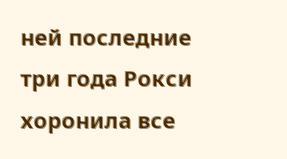ней последние три года Рокси хоронила все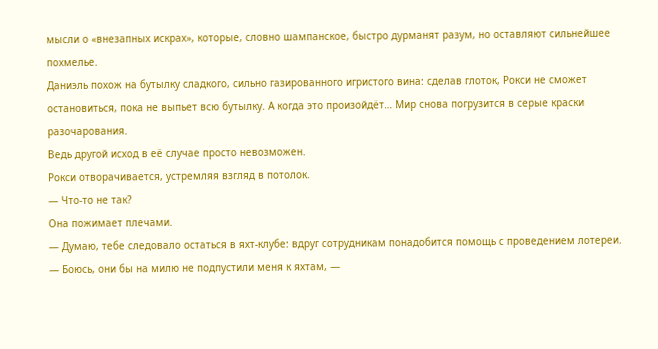мысли о «внезапных искрах», которые, словно шампанское, быстро дурманят разум, но оставляют сильнейшее похмелье.
Даниэль похож на бутылку сладкого, сильно газированного игристого вина: сделав глоток, Рокси не сможет остановиться, пока не выпьет всю бутылку. А когда это произойдёт… Мир снова погрузится в серые краски разочарования.
Ведь другой исход в её случае просто невозможен.
Рокси отворачивается, устремляя взгляд в потолок.
— Что-то не так?
Она пожимает плечами.
— Думаю, тебе следовало остаться в яхт-клубе: вдруг сотрудникам понадобится помощь с проведением лотереи.
— Боюсь, они бы на милю не подпустили меня к яхтам, —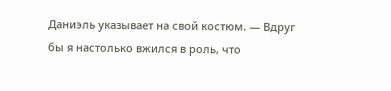Даниэль указывает на свой костюм. — Вдруг бы я настолько вжился в роль, что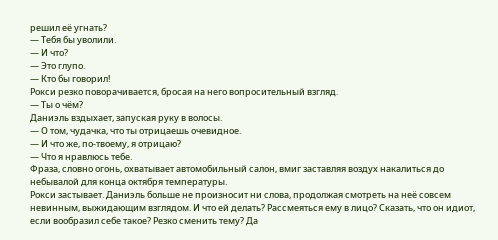решил её угнать?
— Тебя бы уволили.
— И что?
— Это глупо.
— Кто бы говорил!
Рокси резко поворачивается, бросая на него вопросительный взгляд.
— Ты о чём?
Даниэль вздыхает, запуская руку в волосы.
— О том, чудачка, что ты отрицаешь очевидное.
— И что же, по-твоему, я отрицаю?
— Что я нравлюсь тебе.
Фраза, словно огонь, охватывает автомобильный салон, вмиг заставляя воздух накалиться до небывалой для конца октября температуры.
Рокси застывает. Даниэль больше не произносит ни слова, продолжая смотреть на неё совсем невинным, выжидающим взглядом. И что ей делать? Рассмеяться ему в лицо? Сказать, что он идиот, если вообразил себе такое? Резко сменить тему? Да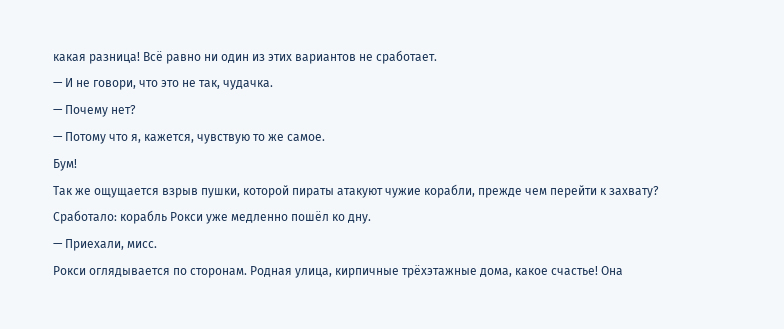какая разница! Всё равно ни один из этих вариантов не сработает.
— И не говори, что это не так, чудачка.
— Почему нет?
— Потому что я, кажется, чувствую то же самое.
Бум!
Так же ощущается взрыв пушки, которой пираты атакуют чужие корабли, прежде чем перейти к захвату? Сработало: корабль Рокси уже медленно пошёл ко дну.
— Приехали, мисс.
Рокси оглядывается по сторонам. Родная улица, кирпичные трёхэтажные дома, какое счастье! Она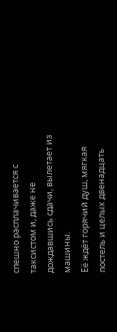спешно расплачивается с таксистом и, даже не дождавшись сдачи, вылетает из машины.
Её ждёт горячий душ, мягкая постель и целых двенадцать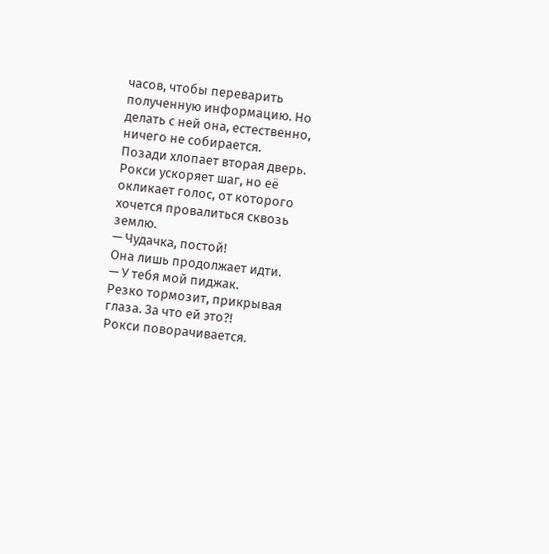часов, чтобы переварить полученную информацию. Но делать с ней она, естественно, ничего не собирается.
Позади хлопает вторая дверь. Рокси ускоряет шаг, но её окликает голос, от которого хочется провалиться сквозь землю.
— Чудачка, постой!
Она лишь продолжает идти.
— У тебя мой пиджак.
Резко тормозит, прикрывая глаза. За что ей это?!
Рокси поворачивается.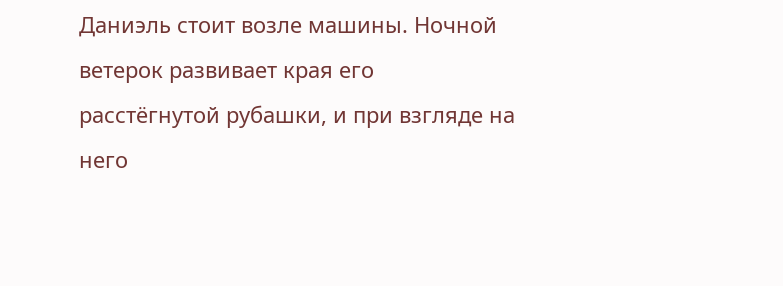Даниэль стоит возле машины. Ночной ветерок развивает края его расстёгнутой рубашки, и при взгляде на него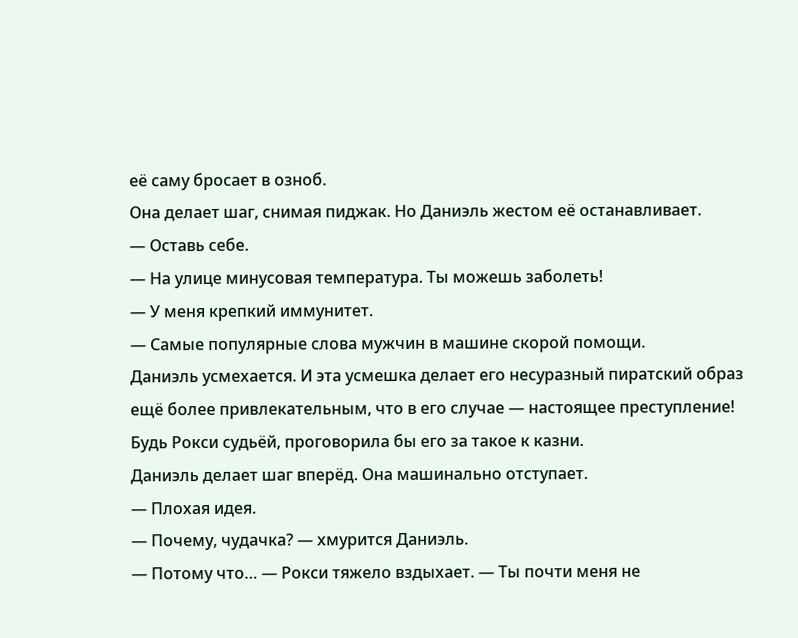её саму бросает в озноб.
Она делает шаг, снимая пиджак. Но Даниэль жестом её останавливает.
— Оставь себе.
— На улице минусовая температура. Ты можешь заболеть!
— У меня крепкий иммунитет.
— Самые популярные слова мужчин в машине скорой помощи.
Даниэль усмехается. И эта усмешка делает его несуразный пиратский образ ещё более привлекательным, что в его случае — настоящее преступление! Будь Рокси судьёй, проговорила бы его за такое к казни.
Даниэль делает шаг вперёд. Она машинально отступает.
— Плохая идея.
— Почему, чудачка? — хмурится Даниэль.
— Потому что… — Рокси тяжело вздыхает. — Ты почти меня не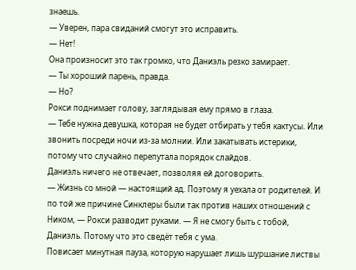знаешь.
— Уверен, пара свиданий смогут это исправить.
— Нет!
Она произносит это так громко, что Даниэль резко замирает.
— Ты хороший парень, правда.
— Но?
Рокси поднимает голову, заглядывая ему прямо в глаза.
— Тебе нужна девушка, которая не будет отбирать у тебя кактусы. Или звонить посреди ночи из-за молнии. Или закатывать истерики, потому что случайно перепутала порядок слайдов.
Даниэль ничего не отвечает, позволяя ей договорить.
— Жизнь со мной — настоящий ад. Поэтому я уехала от родителей. И по той же причине Синклеры были так против наших отношений с Ником, — Рокси разводит руками. — Я не смогу быть с тобой, Даниэль. Потому что это сведёт тебя с ума.
Повисает минутная пауза, которую нарушает лишь шуршание листвы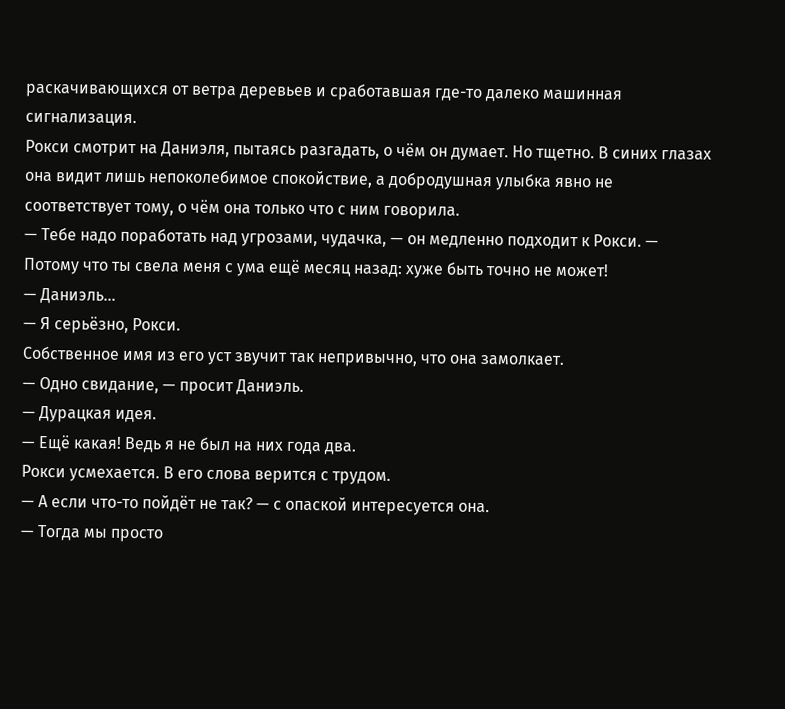раскачивающихся от ветра деревьев и сработавшая где-то далеко машинная сигнализация.
Рокси смотрит на Даниэля, пытаясь разгадать, о чём он думает. Но тщетно. В синих глазах она видит лишь непоколебимое спокойствие, а добродушная улыбка явно не соответствует тому, о чём она только что с ним говорила.
— Тебе надо поработать над угрозами, чудачка, — он медленно подходит к Рокси. — Потому что ты свела меня с ума ещё месяц назад: хуже быть точно не может!
— Даниэль…
— Я серьёзно, Рокси.
Собственное имя из его уст звучит так непривычно, что она замолкает.
— Одно свидание, — просит Даниэль.
— Дурацкая идея.
— Ещё какая! Ведь я не был на них года два.
Рокси усмехается. В его слова верится с трудом.
— А если что-то пойдёт не так? — с опаской интересуется она.
— Тогда мы просто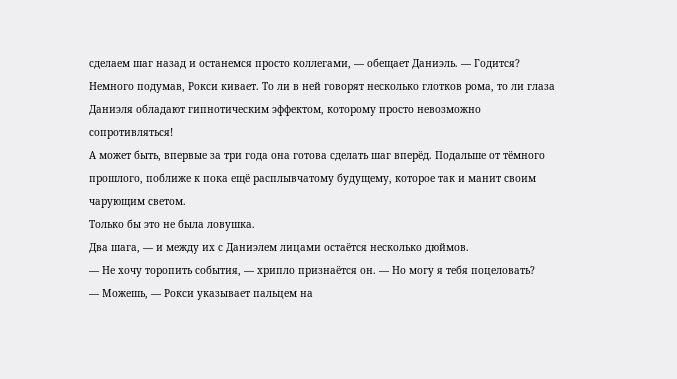сделаем шаг назад и останемся просто коллегами, — обещает Даниэль. — Годится?
Немного подумав, Рокси кивает. То ли в ней говорят несколько глотков рома, то ли глаза Даниэля обладают гипнотическим эффектом, которому просто невозможно сопротивляться!
А может быть, впервые за три года она готова сделать шаг вперёд. Подальше от тёмного прошлого, поближе к пока ещё расплывчатому будущему, которое так и манит своим чарующим светом.
Только бы это не была ловушка.
Два шага, — и между их с Даниэлем лицами остаётся несколько дюймов.
— Не хочу торопить события, — хрипло признаётся он. — Но могу я тебя поцеловать?
— Можешь, — Рокси указывает пальцем на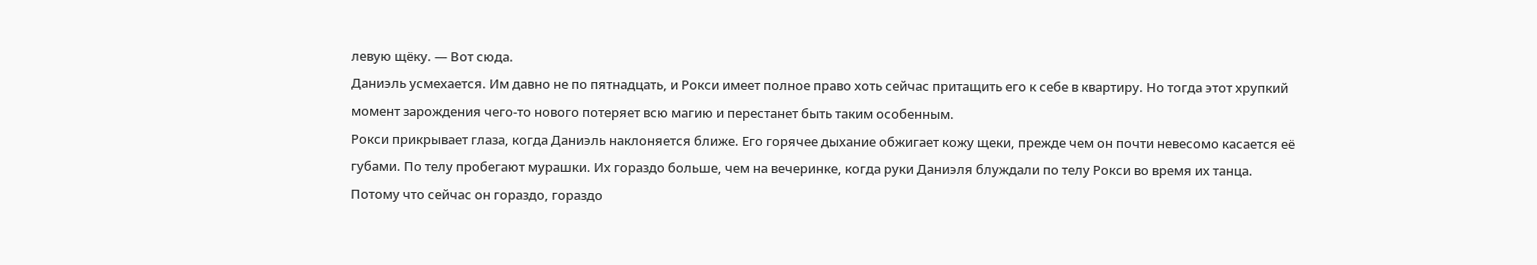левую щёку. — Вот сюда.
Даниэль усмехается. Им давно не по пятнадцать, и Рокси имеет полное право хоть сейчас притащить его к себе в квартиру. Но тогда этот хрупкий момент зарождения чего-то нового потеряет всю магию и перестанет быть таким особенным.
Рокси прикрывает глаза, когда Даниэль наклоняется ближе. Его горячее дыхание обжигает кожу щеки, прежде чем он почти невесомо касается её губами. По телу пробегают мурашки. Их гораздо больше, чем на вечеринке, когда руки Даниэля блуждали по телу Рокси во время их танца.
Потому что сейчас он гораздо, гораздо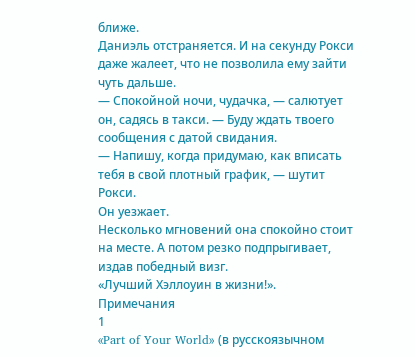ближе.
Даниэль отстраняется. И на секунду Рокси даже жалеет, что не позволила ему зайти чуть дальше.
— Спокойной ночи, чудачка, — салютует он, садясь в такси. — Буду ждать твоего сообщения с датой свидания.
— Напишу, когда придумаю, как вписать тебя в свой плотный график, — шутит Рокси.
Он уезжает.
Несколько мгновений она спокойно стоит на месте. А потом резко подпрыгивает, издав победный визг.
«Лучший Хэллоуин в жизни!».
Примечания
1
«Part of Your World» (в русскоязычном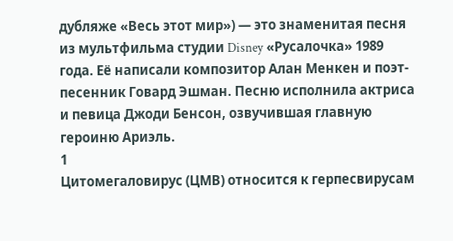дубляже «Весь этот мир») — это знаменитая песня из мультфильма студии Disney «Русалочка» 1989 года. Её написали композитор Алан Менкен и поэт-песенник Говард Эшман. Песню исполнила актриса и певица Джоди Бенсон, озвучившая главную героиню Ариэль.
1
Цитомегаловирус (ЦМВ) относится к герпесвирусам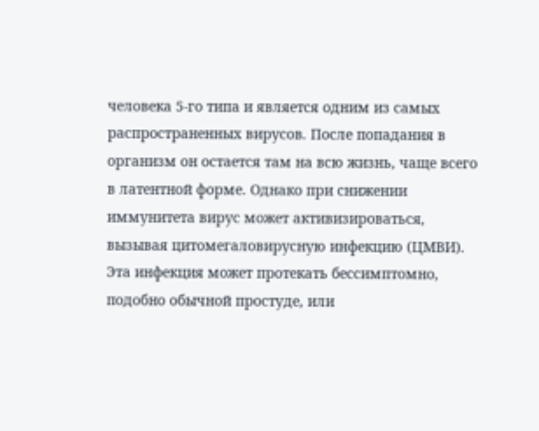человека 5-го типа и является одним из самых распространенных вирусов. После попадания в организм он остается там на всю жизнь, чаще всего в латентной форме. Однако при снижении иммунитета вирус может активизироваться, вызывая цитомегаловирусную инфекцию (ЦМВИ). Эта инфекция может протекать бессимптомно, подобно обычной простуде, или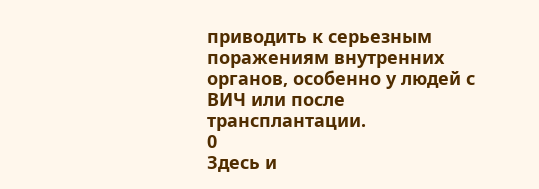приводить к серьезным поражениям внутренних органов, особенно у людей с ВИЧ или после трансплантации.
0
Здесь и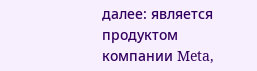далее: является продуктом компании Meta,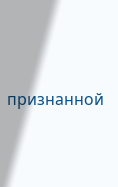признанной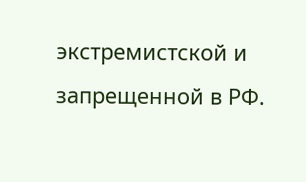экстремистской и запрещенной в РФ.